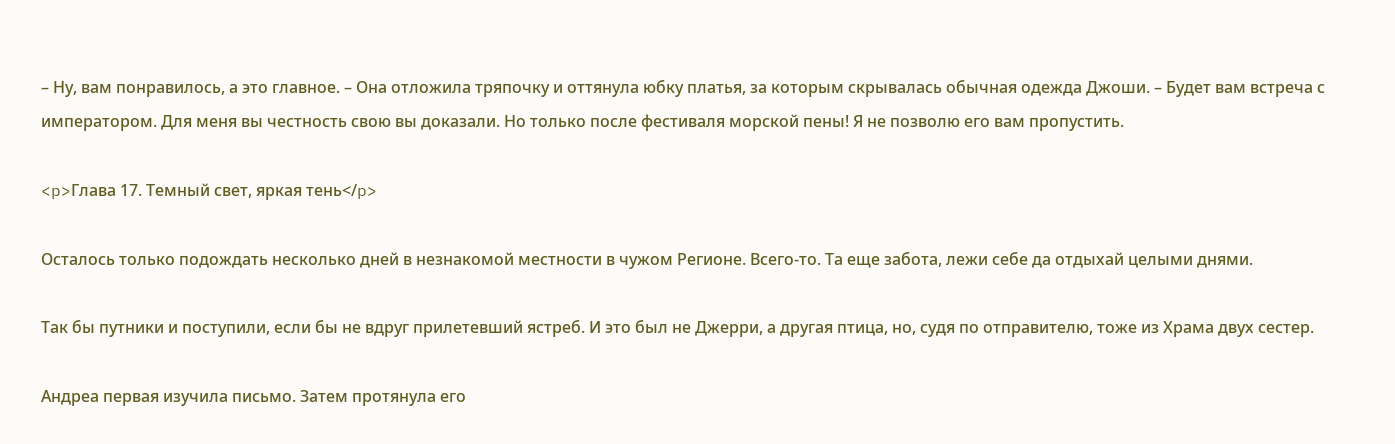– Ну, вам понравилось, а это главное. – Она отложила тряпочку и оттянула юбку платья, за которым скрывалась обычная одежда Джоши. – Будет вам встреча с императором. Для меня вы честность свою вы доказали. Но только после фестиваля морской пены! Я не позволю его вам пропустить.

<p>Глава 17. Темный свет, яркая тень</p>

Осталось только подождать несколько дней в незнакомой местности в чужом Регионе. Всего-то. Та еще забота, лежи себе да отдыхай целыми днями.

Так бы путники и поступили, если бы не вдруг прилетевший ястреб. И это был не Джерри, а другая птица, но, судя по отправителю, тоже из Храма двух сестер.

Андреа первая изучила письмо. Затем протянула его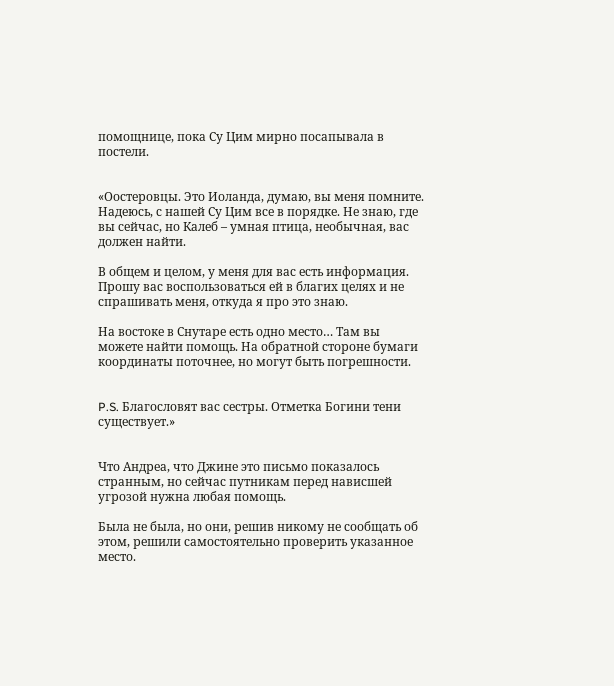помощнице, пока Су Цим мирно посапывала в постели.


«Оостеровцы. Это Иоланда, думаю, вы меня помните. Надеюсь, с нашей Су Цим все в порядке. Не знаю, где вы сейчас, но Калеб – умная птица, необычная, вас должен найти.

В общем и целом, у меня для вас есть информация. Прошу вас воспользоваться ей в благих целях и не спрашивать меня, откуда я про это знаю.

На востоке в Снутаре есть одно место… Там вы можете найти помощь. На обратной стороне бумаги координаты поточнее, но могут быть погрешности.


P.S. Благословят вас сестры. Отметка Богини тени существует.»


Что Андреа, что Джине это письмо показалось странным, но сейчас путникам перед нависшей угрозой нужна любая помощь.

Была не была, но они, решив никому не сообщать об этом, решили самостоятельно проверить указанное место.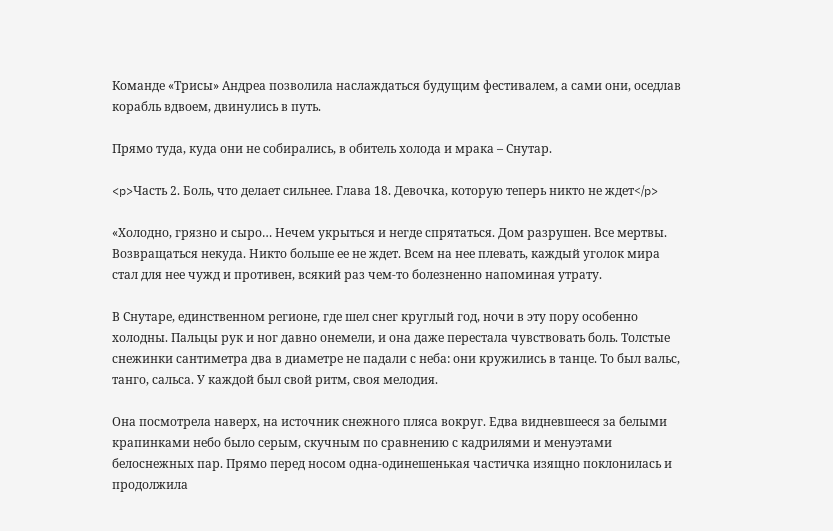Команде «Трисы» Андреа позволила наслаждаться будущим фестивалем, а сами они, оседлав корабль вдвоем, двинулись в путь.

Прямо туда, куда они не собирались, в обитель холода и мрака – Снутар.

<p>Часть 2. Боль, что делает сильнее. Глава 18. Девочка, которую теперь никто не ждет</p>

«Холодно, грязно и сыро… Нечем укрыться и негде спрятаться. Дом разрушен. Все мертвы. Возвращаться некуда. Никто больше ее не ждет. Всем на нее плевать, каждый уголок мира стал для нее чужд и противен, всякий раз чем-то болезненно напоминая утрату.

В Снутаре, единственном регионе, где шел снег круглый год, ночи в эту пору особенно холодны. Пальцы рук и ног давно онемели, и она даже перестала чувствовать боль. Толстые снежинки сантиметра два в диаметре не падали с неба: они кружились в танце. То был вальс, танго, сальса. У каждой был свой ритм, своя мелодия.

Она посмотрела наверх, на источник снежного пляса вокруг. Едва видневшееся за белыми крапинками небо было серым, скучным по сравнению с кадрилями и менуэтами белоснежных пар. Прямо перед носом одна-одинешенькая частичка изящно поклонилась и продолжила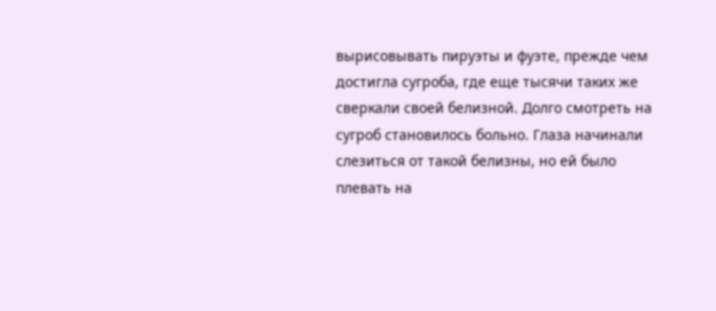вырисовывать пируэты и фуэте, прежде чем достигла сугроба, где еще тысячи таких же сверкали своей белизной. Долго смотреть на сугроб становилось больно. Глаза начинали слезиться от такой белизны, но ей было плевать на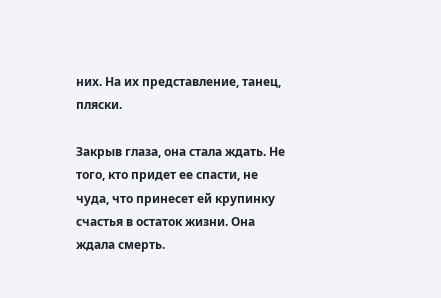них. На их представление, танец, пляски.

Закрыв глаза, она стала ждать. Не того, кто придет ее спасти, не чуда, что принесет ей крупинку счастья в остаток жизни. Она ждала смерть.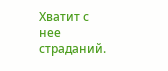Хватит с нее страданий.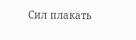Сил плакать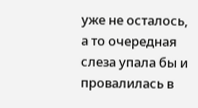уже не осталось, а то очередная слеза упала бы и провалилась в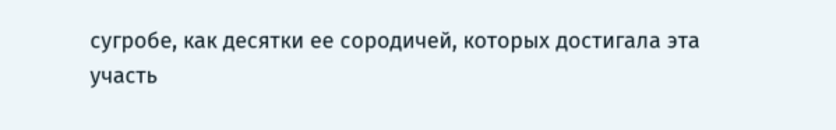сугробе, как десятки ее сородичей, которых достигала эта участь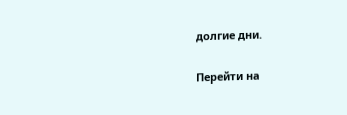долгие дни.

Перейти на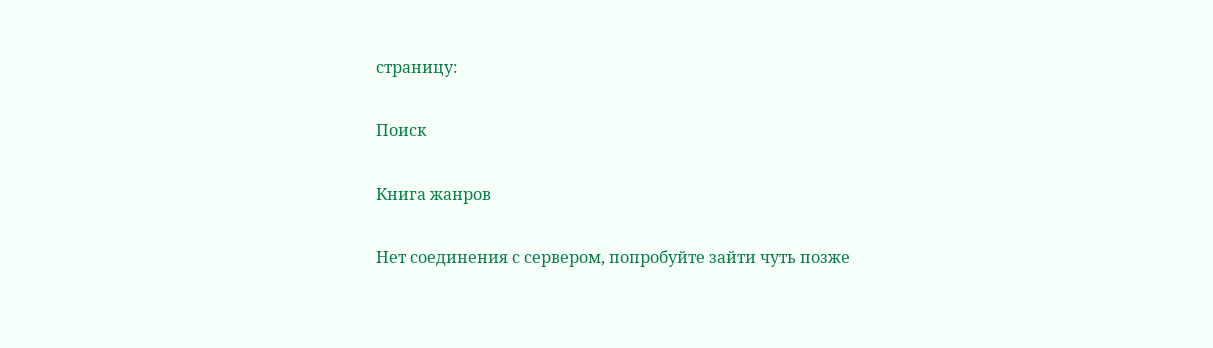страницу:

Поиск

Книга жанров

Нет соединения с сервером, попробуйте зайти чуть позже